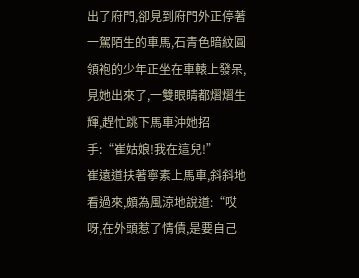出了府門,卻見到府門外正停著一駕陌生的車馬,石青色暗紋圓領袍的少年正坐在車轅上發呆,見她出來了,一雙眼睛都熠熠生輝,趕忙跳下馬車沖她招手:“崔姑娘!我在這兒!”
崔遠道扶著寧素上馬車,斜斜地看過來,頗為風涼地說道:“哎呀,在外頭惹了情債,是要自己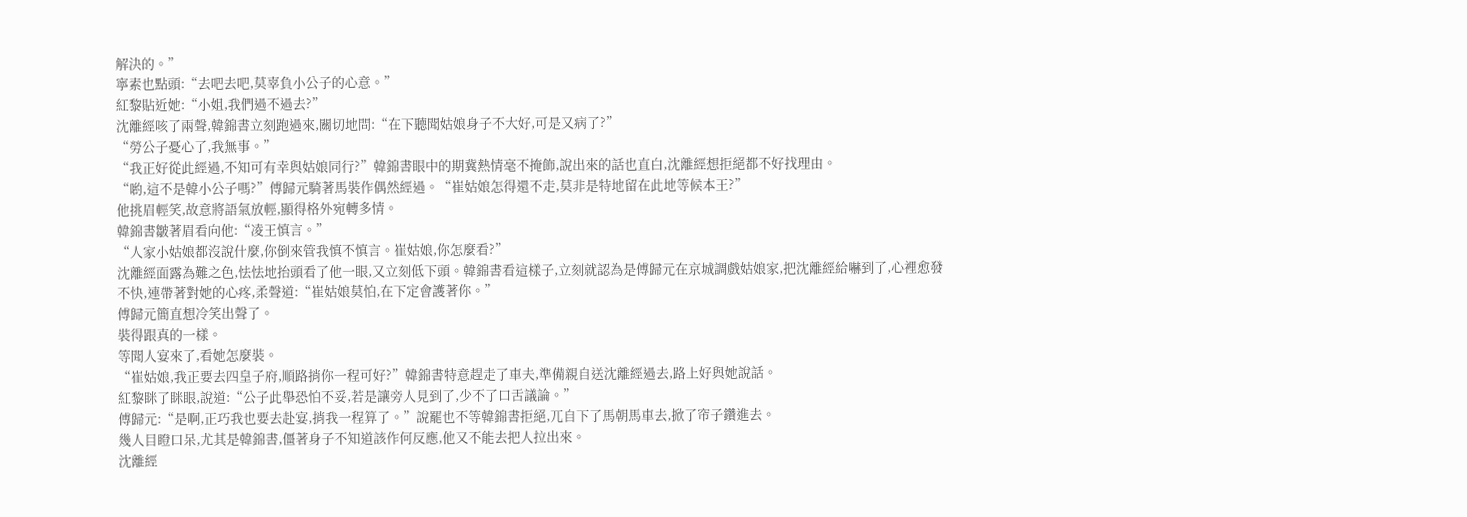解決的。”
寧素也點頭:“去吧去吧,莫辜負小公子的心意。”
紅黎貼近她:“小姐,我們過不過去?”
沈離經咳了兩聲,韓錦書立刻跑過來,關切地問:“在下聽聞姑娘身子不大好,可是又病了?”
“勞公子憂心了,我無事。”
“我正好從此經過,不知可有幸與姑娘同行?”韓錦書眼中的期冀熱情毫不掩飾,說出來的話也直白,沈離經想拒絕都不好找理由。
“喲,這不是韓小公子嗎?”傅歸元騎著馬裝作偶然經過。“崔姑娘怎得還不走,莫非是特地留在此地等候本王?”
他挑眉輕笑,故意將語氣放輕,顯得格外宛轉多情。
韓錦書皺著眉看向他:“凌王慎言。”
“人家小姑娘都沒說什麼,你倒來管我慎不慎言。崔姑娘,你怎麼看?”
沈離經面露為難之色,怯怯地抬頭看了他一眼,又立刻低下頭。韓錦書看這樣子,立刻就認為是傅歸元在京城調戲姑娘家,把沈離經給嚇到了,心裡愈發不快,連帶著對她的心疼,柔聲道:“崔姑娘莫怕,在下定會護著你。”
傅歸元簡直想冷笑出聲了。
裝得跟真的一樣。
等聞人宴來了,看她怎麼裝。
“崔姑娘,我正要去四皇子府,順路捎你一程可好?”韓錦書特意趕走了車夫,準備親自送沈離經過去,路上好與她說話。
紅黎眯了眯眼,說道:“公子此舉恐怕不妥,若是讓旁人見到了,少不了口舌議論。”
傅歸元:“是啊,正巧我也要去赴宴,捎我一程算了。”說罷也不等韓錦書拒絕,兀自下了馬朝馬車去,掀了帘子鑽進去。
幾人目瞪口呆,尤其是韓錦書,僵著身子不知道該作何反應,他又不能去把人拉出來。
沈離經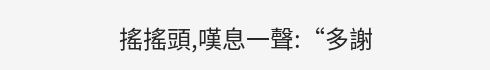搖搖頭,嘆息一聲:“多謝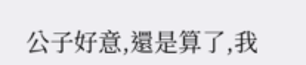公子好意,還是算了,我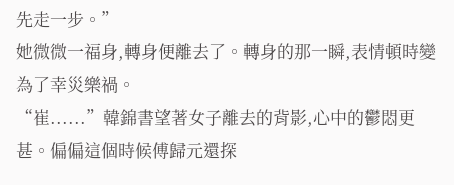先走一步。”
她微微一福身,轉身便離去了。轉身的那一瞬,表情頓時變為了幸災樂禍。
“崔......”韓錦書望著女子離去的背影,心中的鬱悶更甚。偏偏這個時候傅歸元還探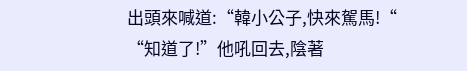出頭來喊道:“韓小公子,快來駕馬!“
“知道了!”他吼回去,陰著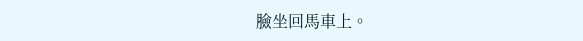臉坐回馬車上。